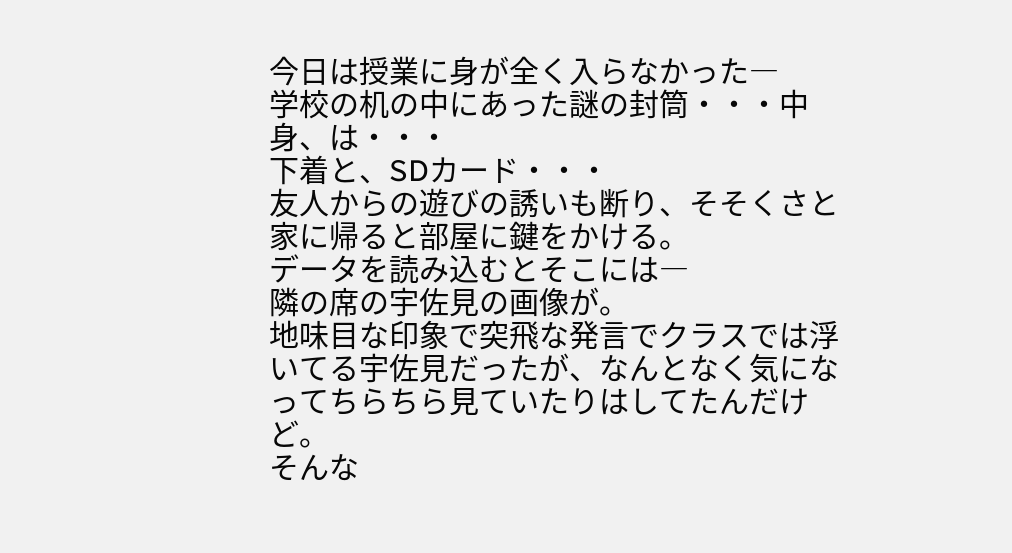今日は授業に身が全く入らなかった―
学校の机の中にあった謎の封筒・・・中身、は・・・
下着と、SDカード・・・
友人からの遊びの誘いも断り、そそくさと家に帰ると部屋に鍵をかける。
データを読み込むとそこには―
隣の席の宇佐見の画像が。
地味目な印象で突飛な発言でクラスでは浮いてる宇佐見だったが、なんとなく気になってちらちら見ていたりはしてたんだけど。
そんな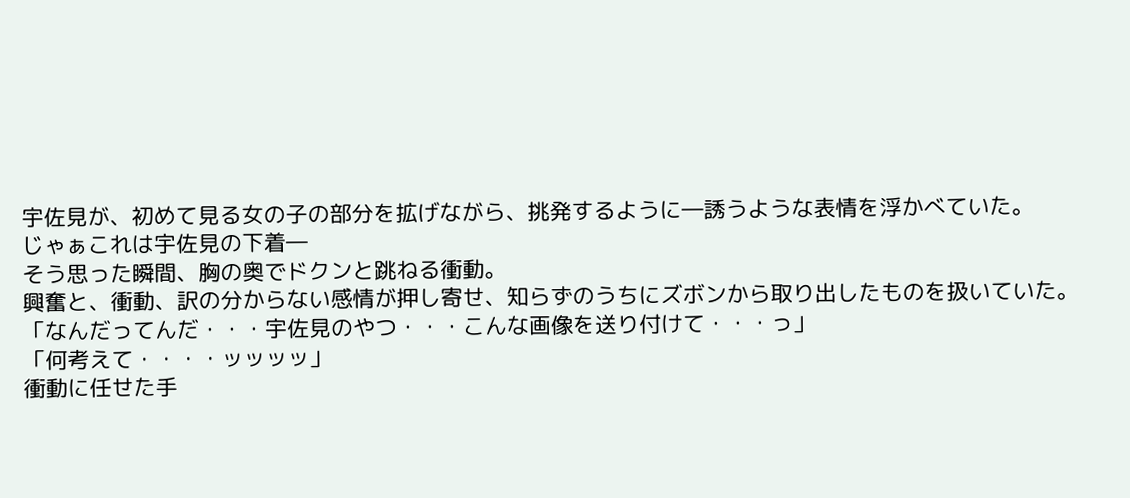宇佐見が、初めて見る女の子の部分を拡げながら、挑発するように―誘うような表情を浮かべていた。
じゃぁこれは宇佐見の下着―
そう思った瞬間、胸の奥でドクンと跳ねる衝動。
興奮と、衝動、訳の分からない感情が押し寄せ、知らずのうちにズボンから取り出したものを扱いていた。
「なんだってんだ・・・宇佐見のやつ・・・こんな画像を送り付けて・・・っ」
「何考えて・・・・ッッッッ」
衝動に任せた手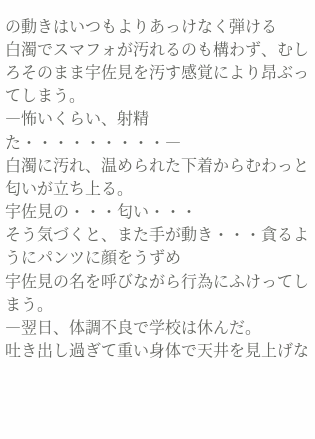の動きはいつもよりあっけなく弾ける
白濁でスマフォが汚れるのも構わず、むしろそのまま宇佐見を汚す感覚により昂ぶってしまう。
―怖いくらい、射精た・・・・・・・・・―
白濁に汚れ、温められた下着からむわっと匂いが立ち上る。
宇佐見の・・・匂い・・・
そう気づくと、また手が動き・・・貪るようにパンツに顔をうずめ
宇佐見の名を呼びながら行為にふけってしまう。
―翌日、体調不良で学校は休んだ。
吐き出し過ぎて重い身体で天井を見上げな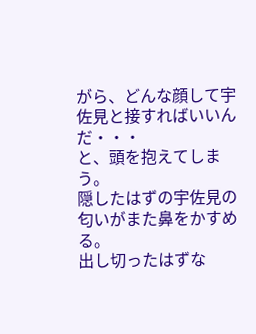がら、どんな顔して宇佐見と接すればいいんだ・・・
と、頭を抱えてしまう。
隠したはずの宇佐見の匂いがまた鼻をかすめる。
出し切ったはずな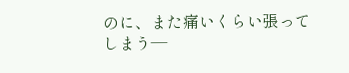のに、また痛いくらい張ってしまう―